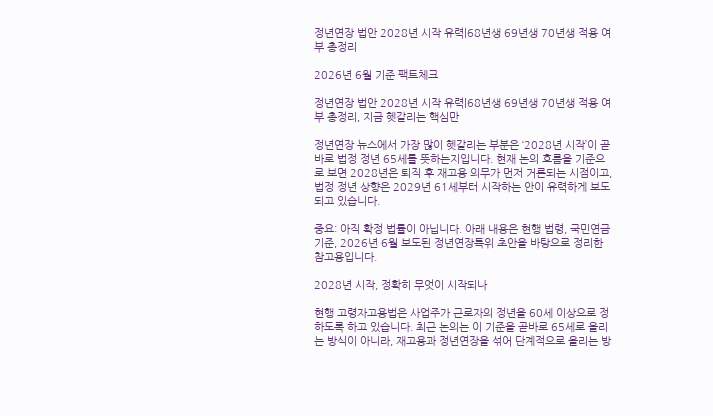정년연장 법안 2028년 시작 유력|68년생 69년생 70년생 적용 여부 총정리

2026년 6월 기준 팩트체크

정년연장 법안 2028년 시작 유력|68년생 69년생 70년생 적용 여부 총정리, 지금 헷갈리는 핵심만

정년연장 뉴스에서 가장 많이 헷갈리는 부분은 ‘2028년 시작’이 곧바로 법정 정년 65세를 뜻하는지입니다. 현재 논의 흐름을 기준으로 보면 2028년은 퇴직 후 재고용 의무가 먼저 거론되는 시점이고, 법정 정년 상향은 2029년 61세부터 시작하는 안이 유력하게 보도되고 있습니다.

중요: 아직 확정 법률이 아닙니다. 아래 내용은 현행 법령, 국민연금 기준, 2026년 6월 보도된 정년연장특위 초안을 바탕으로 정리한 참고용입니다.

2028년 시작, 정확히 무엇이 시작되나

현행 고령자고용법은 사업주가 근로자의 정년을 60세 이상으로 정하도록 하고 있습니다. 최근 논의는 이 기준을 곧바로 65세로 올리는 방식이 아니라, 재고용과 정년연장을 섞어 단계적으로 올리는 방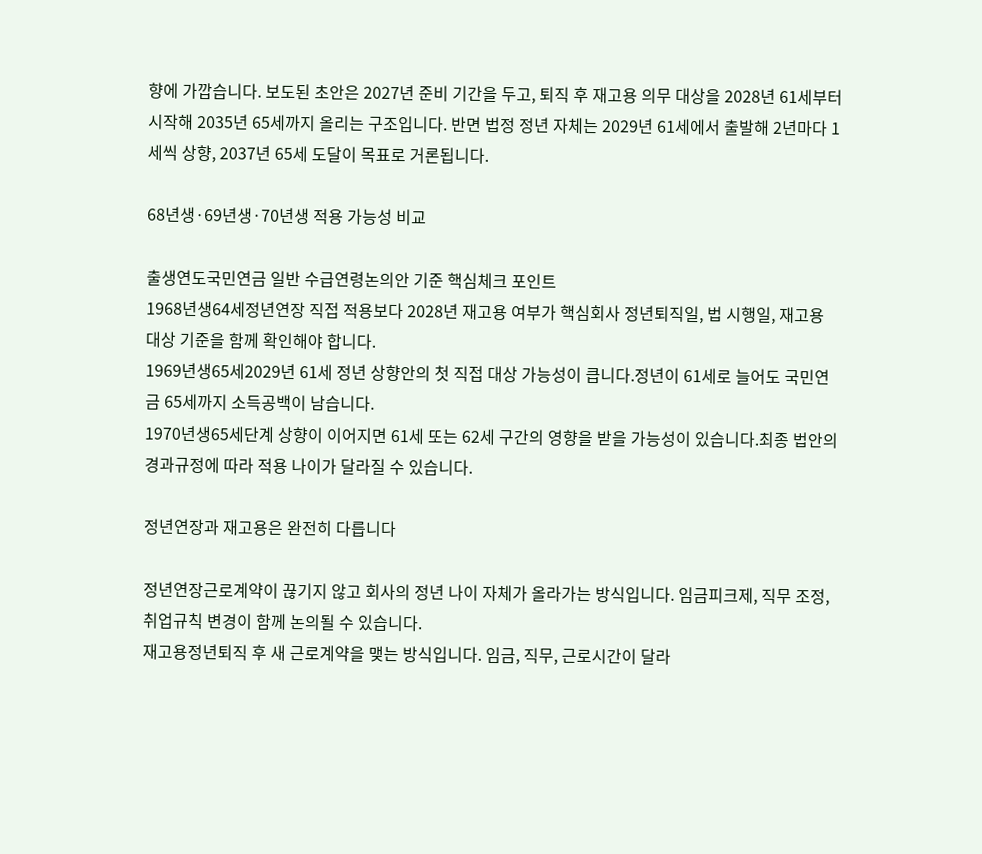향에 가깝습니다. 보도된 초안은 2027년 준비 기간을 두고, 퇴직 후 재고용 의무 대상을 2028년 61세부터 시작해 2035년 65세까지 올리는 구조입니다. 반면 법정 정년 자체는 2029년 61세에서 출발해 2년마다 1세씩 상향, 2037년 65세 도달이 목표로 거론됩니다.

68년생·69년생·70년생 적용 가능성 비교

출생연도국민연금 일반 수급연령논의안 기준 핵심체크 포인트
1968년생64세정년연장 직접 적용보다 2028년 재고용 여부가 핵심회사 정년퇴직일, 법 시행일, 재고용 대상 기준을 함께 확인해야 합니다.
1969년생65세2029년 61세 정년 상향안의 첫 직접 대상 가능성이 큽니다.정년이 61세로 늘어도 국민연금 65세까지 소득공백이 남습니다.
1970년생65세단계 상향이 이어지면 61세 또는 62세 구간의 영향을 받을 가능성이 있습니다.최종 법안의 경과규정에 따라 적용 나이가 달라질 수 있습니다.

정년연장과 재고용은 완전히 다릅니다

정년연장근로계약이 끊기지 않고 회사의 정년 나이 자체가 올라가는 방식입니다. 임금피크제, 직무 조정, 취업규칙 변경이 함께 논의될 수 있습니다.
재고용정년퇴직 후 새 근로계약을 맺는 방식입니다. 임금, 직무, 근로시간이 달라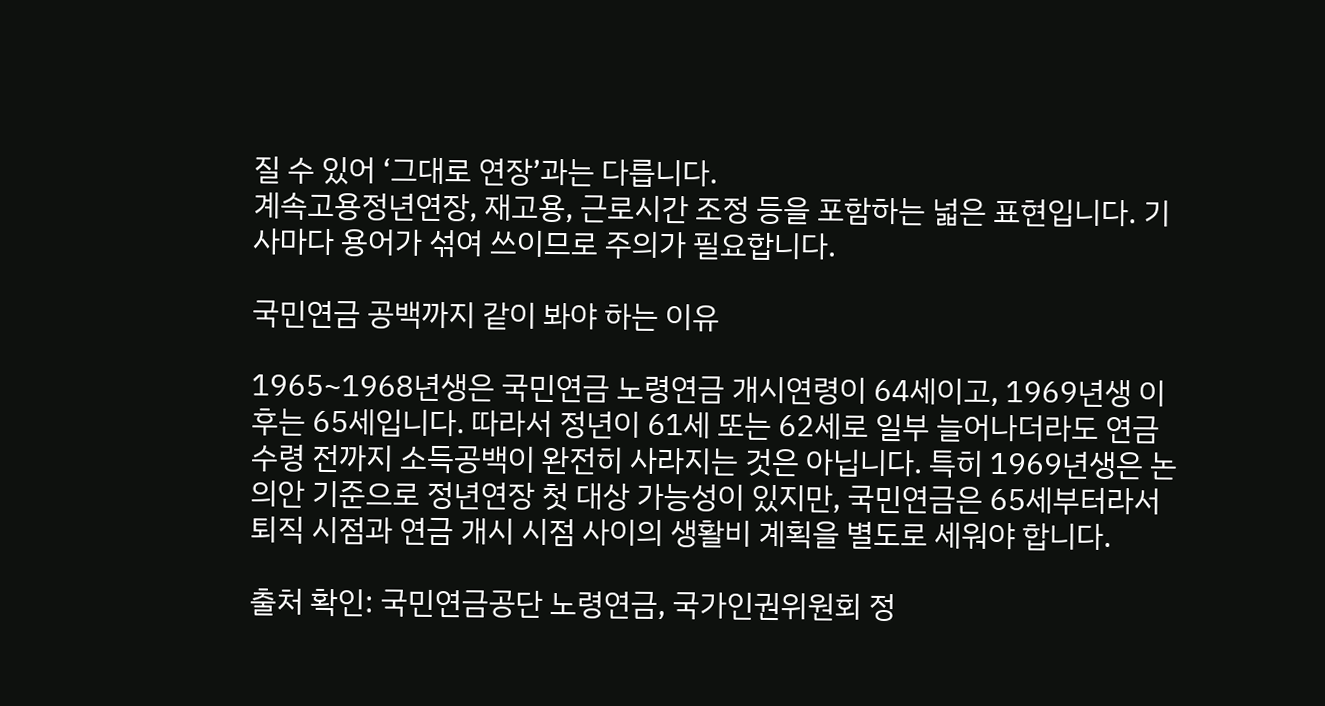질 수 있어 ‘그대로 연장’과는 다릅니다.
계속고용정년연장, 재고용, 근로시간 조정 등을 포함하는 넓은 표현입니다. 기사마다 용어가 섞여 쓰이므로 주의가 필요합니다.

국민연금 공백까지 같이 봐야 하는 이유

1965~1968년생은 국민연금 노령연금 개시연령이 64세이고, 1969년생 이후는 65세입니다. 따라서 정년이 61세 또는 62세로 일부 늘어나더라도 연금 수령 전까지 소득공백이 완전히 사라지는 것은 아닙니다. 특히 1969년생은 논의안 기준으로 정년연장 첫 대상 가능성이 있지만, 국민연금은 65세부터라서 퇴직 시점과 연금 개시 시점 사이의 생활비 계획을 별도로 세워야 합니다.

출처 확인: 국민연금공단 노령연금, 국가인권위원회 정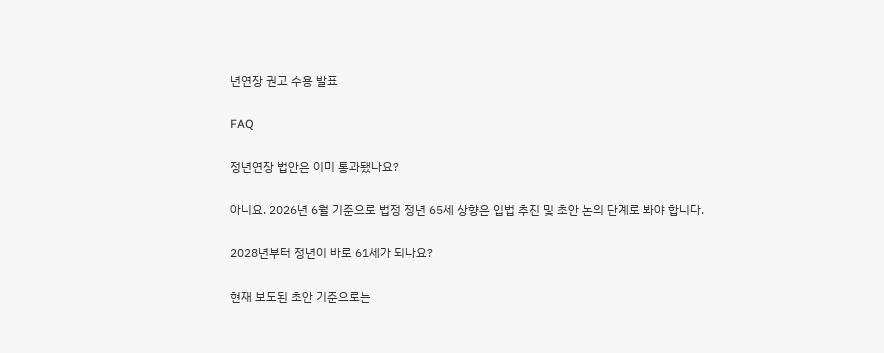년연장 권고 수용 발표

FAQ

정년연장 법안은 이미 통과됐나요?

아니요. 2026년 6월 기준으로 법정 정년 65세 상향은 입법 추진 및 초안 논의 단계로 봐야 합니다.

2028년부터 정년이 바로 61세가 되나요?

현재 보도된 초안 기준으로는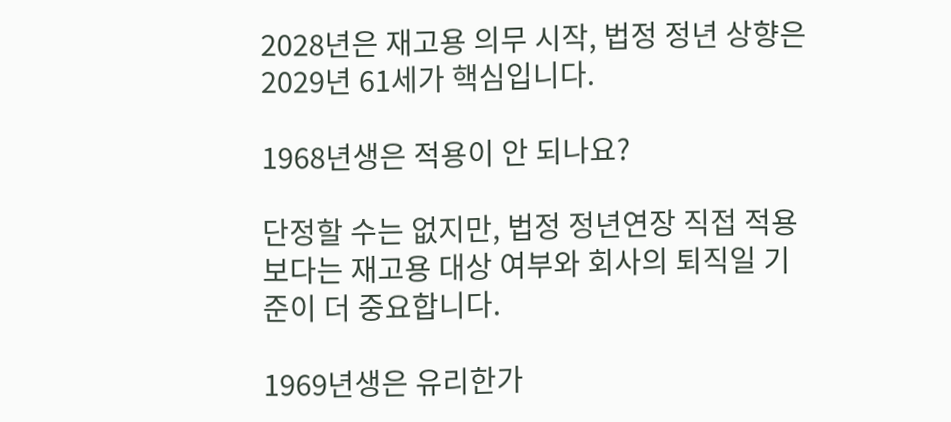2028년은 재고용 의무 시작, 법정 정년 상향은 2029년 61세가 핵심입니다.

1968년생은 적용이 안 되나요?

단정할 수는 없지만, 법정 정년연장 직접 적용보다는 재고용 대상 여부와 회사의 퇴직일 기준이 더 중요합니다.

1969년생은 유리한가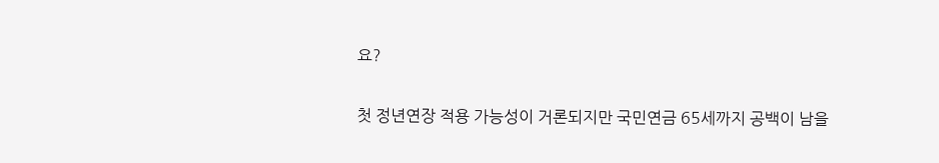요?

첫 정년연장 적용 가능성이 거론되지만 국민연금 65세까지 공백이 남을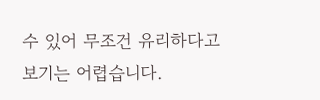수 있어 무조건 유리하다고 보기는 어렵습니다.